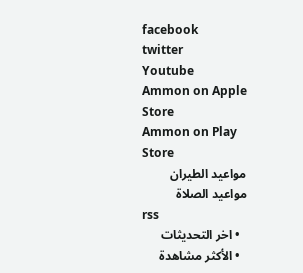facebook
twitter
Youtube
Ammon on Apple Store
Ammon on Play Store
مواعيد الطيران
مواعيد الصلاة
rss
  • اخر التحديثات
  • الأكثر مشاهدة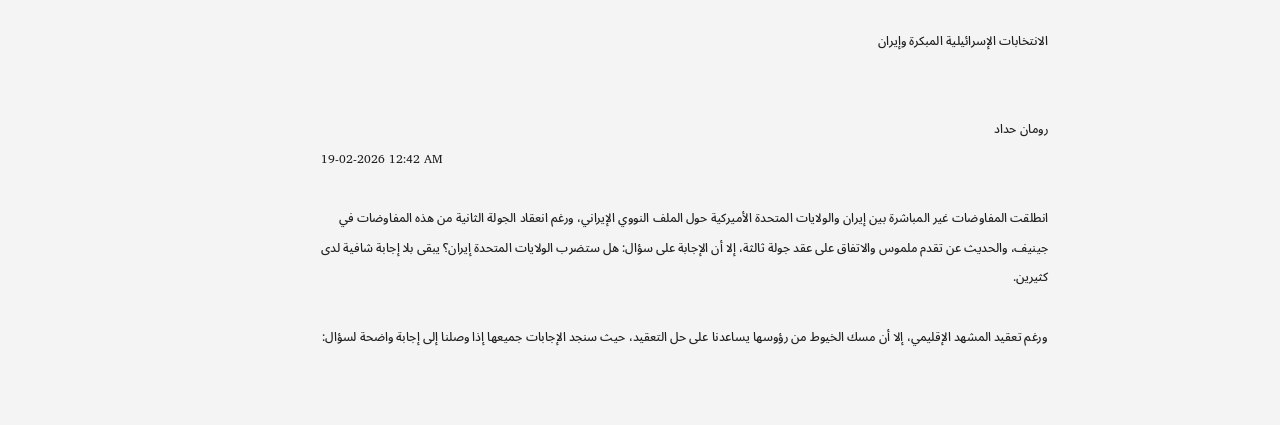الانتخابات الإسرائيلية المبكرة وإيران


رومان حداد
19-02-2026 12:42 AM

انطلقت المفاوضات غير المباشرة بين إيران والولايات المتحدة الأميركية حول الملف النووي الإيراني، ورغم انعقاد الجولة الثانية من هذه المفاوضات في جينيف، والحديث عن تقدم ملموس والاتفاق على عقد جولة ثالثة، إلا أن الإجابة على سؤال: هل ستضرب الولايات المتحدة إيران؟ يبقى بلا إجابة شافية لدى كثيرين.

ورغم تعقيد المشهد الإقليمي، إلا أن مسك الخيوط من رؤوسها يساعدنا على حل التعقيد، حيث سنجد الإجابات جميعها إذا وصلنا إلى إجابة واضحة لسؤال: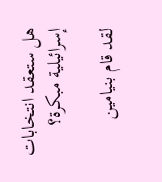هل ستعقد انتخابات إسرائيلية مبكرة؟

لقد قام بنيامين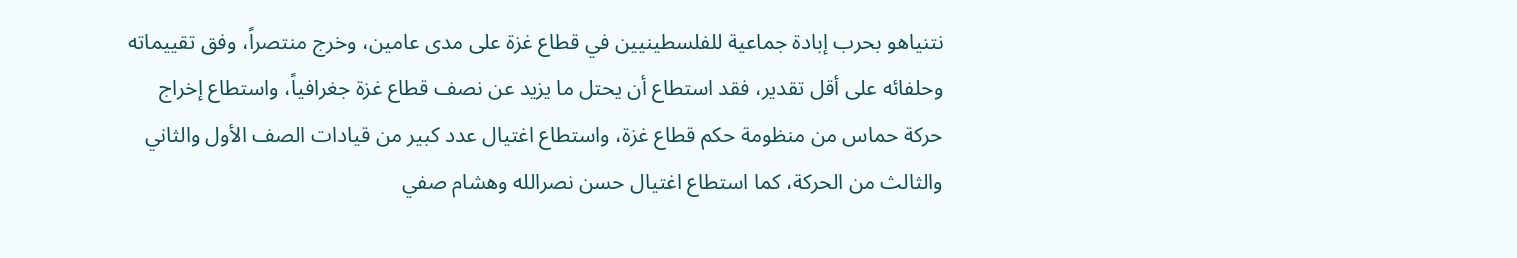نتنياهو بحرب إبادة جماعية للفلسطينيين في قطاع غزة على مدى عامين، وخرج منتصراً، وفق تقييماته وحلفائه على أقل تقدير، فقد استطاع أن يحتل ما يزيد عن نصف قطاع غزة جغرافياً، واستطاع إخراج حركة حماس من منظومة حكم قطاع غزة، واستطاع اغتيال عدد كبير من قيادات الصف الأول والثاني والثالث من الحركة، كما استطاع اغتيال حسن نصرالله وهشام صفي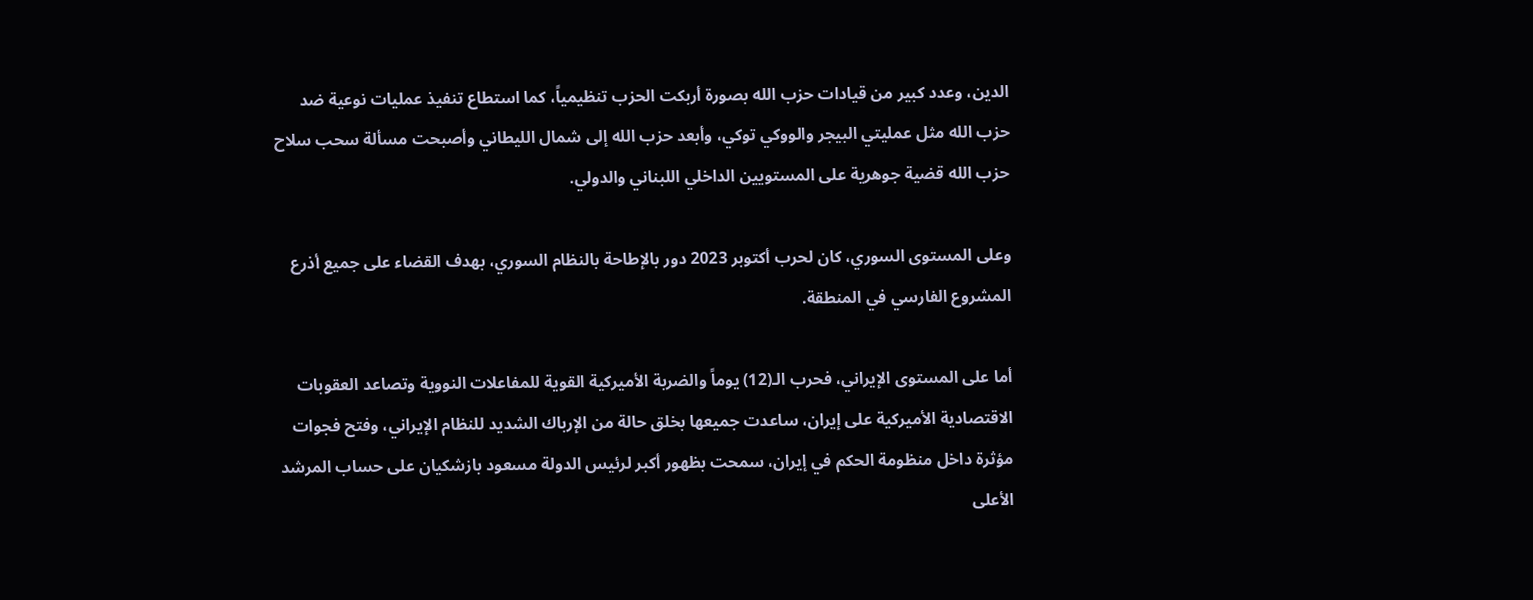الدين، وعدد كبير من قيادات حزب الله بصورة أربكت الحزب تنظيمياً، كما استطاع تنفيذ عمليات نوعية ضد حزب الله مثل عمليتي البيجر والووكي توكي، وأبعد حزب الله إلى شمال الليطاني وأصبحت مسألة سحب سلاح حزب الله قضية جوهرية على المستويين الداخلي اللبناني والدولي.

وعلى المستوى السوري، كان لحرب أكتوبر 2023 دور بالإطاحة بالنظام السوري، بهدف القضاء على جميع أذرع المشروع الفارسي في المنطقة.

أما على المستوى الإيراني، فحرب الـ(12) يوماً والضربة الأميركية القوية للمفاعلات النووية وتصاعد العقوبات الاقتصادية الأميركية على إيران، ساعدت جميعها بخلق حالة من الإرباك الشديد للنظام الإيراني، وفتح فجوات مؤثرة داخل منظومة الحكم في إيران، سمحت بظهور أكبر لرئيس الدولة مسعود بازشكيان على حساب المرشد الأعلى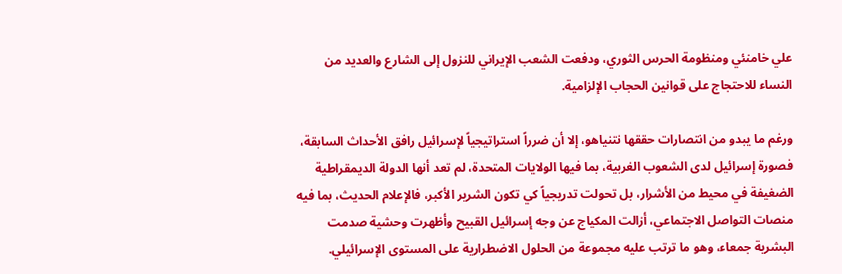علي خامنئي ومنظومة الحرس الثوري، ودفعت الشعب الإيراني للنزول إلى الشارع والعديد من النساء للاحتجاج على قوانين الحجاب الإلزامية.

ورغم ما يبدو من انتصارات حققها نتنياهو، إلا أن ضرراً استراتيجياً لإسرائيل رافق الأحداث السابقة، فصورة إسرائيل لدى الشعوب الغربية، بما فيها الولايات المتحدة، لم تعد أنها الدولة الديمقراطية الضغيفة في محيط من الأشرار، بل تحولت تدريجياً كي تكون الشرير الأكبر، فالإعلام الحديث، بما فيه منصات التواصل الاجتماعي، أزالت المكياج عن وجه إسرائيل القبيح وأظهرت وحشية صدمت البشرية جمعاء، وهو ما ترتب عليه مجموعة من الحلول الاضطرارية على المستوى الإسرائيلي.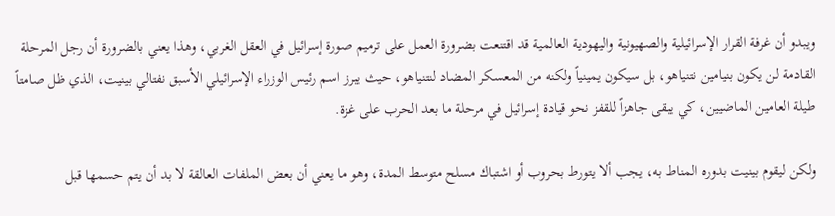ويبدو أن غرفة القرار الإسرائيلية والصهيونية واليهودية العالمية قد اقتنعت بضرورة العمل على ترميم صورة إسرائيل في العقل الغربي، وهذا يعني بالضرورة أن رجل المرحلة القادمة لن يكون بنيامين نتنياهو، بل سيكون يمينياً ولكنه من المعسكر المضاد لنتنياهو، حيث يبرز اسم رئيس الوزراء الإسرائيلي الأسبق نفتالي بينيت، الذي ظل صامتاً طيلة العامين الماضيين، كي يبقى جاهزاً للقفز نحو قيادة إسرائيل في مرحلة ما بعد الحرب على غزة.

ولكن ليقوم بينيت بدوره المناط به، يجب ألا يتورط بحروب أو اشتباك مسلح متوسط المدة، وهو ما يعني أن بعض الملفات العالقة لا بد أن يتم حسمها قبل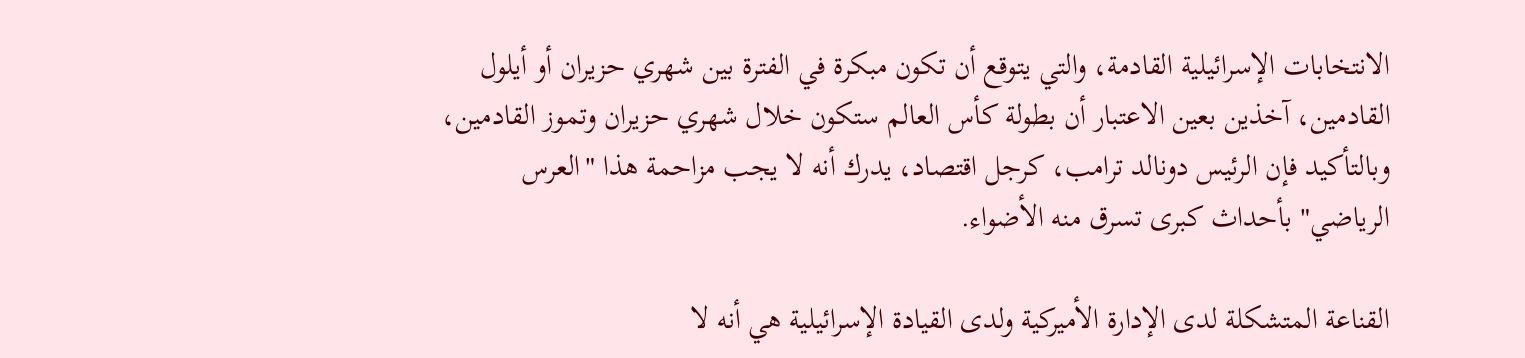الانتخابات الإسرائيلية القادمة، والتي يتوقع أن تكون مبكرة في الفترة بين شهري حزيران أو أيلول القادمين، آخذين بعين الاعتبار أن بطولة كأس العالم ستكون خلال شهري حزيران وتموز القادمين، وبالتأكيد فإن الرئيس دونالد ترامب، كرجل اقتصاد، يدرك أنه لا يجب مزاحمة هذا "العرس الرياضي" بأحداث كبرى تسرق منه الأضواء.

القناعة المتشكلة لدى الإدارة الأميركية ولدى القيادة الإسرائيلية هي أنه لا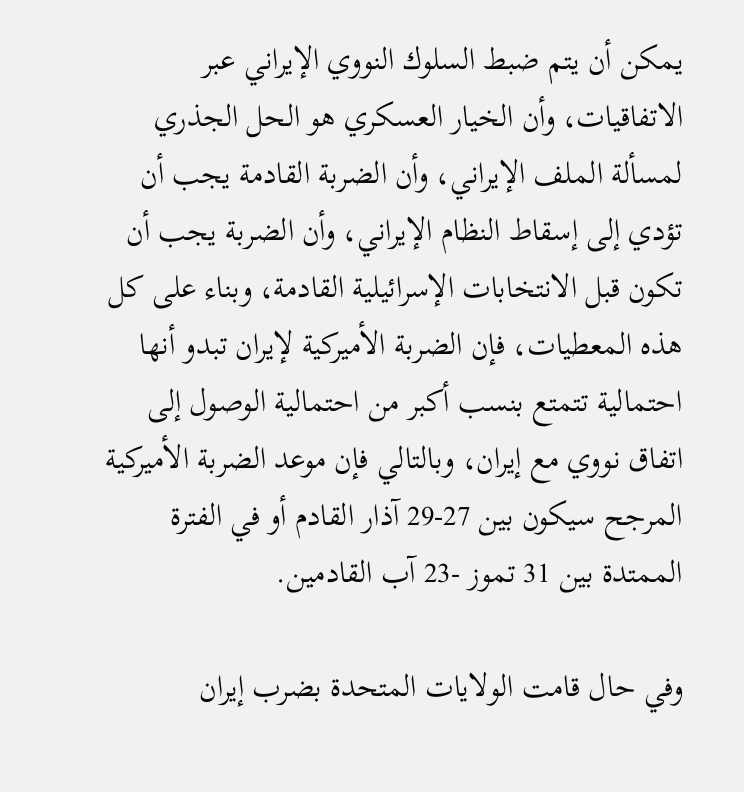يمكن أن يتم ضبط السلوك النووي الإيراني عبر الاتفاقيات، وأن الخيار العسكري هو الحل الجذري لمسألة الملف الإيراني، وأن الضربة القادمة يجب أن تؤدي إلى إسقاط النظام الإيراني، وأن الضربة يجب أن تكون قبل الانتخابات الإسرائيلية القادمة، وبناء على كل هذه المعطيات، فإن الضربة الأميركية لإيران تبدو أنها احتمالية تتمتع بنسب أكبر من احتمالية الوصول إلى اتفاق نووي مع إيران، وبالتالي فإن موعد الضربة الأميركية المرجح سيكون بين 27-29 آذار القادم أو في الفترة الممتدة بين 31 تموز -23 آب القادمين.

وفي حال قامت الولايات المتحدة بضرب إيران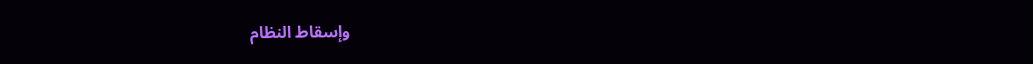وإسقاط النظام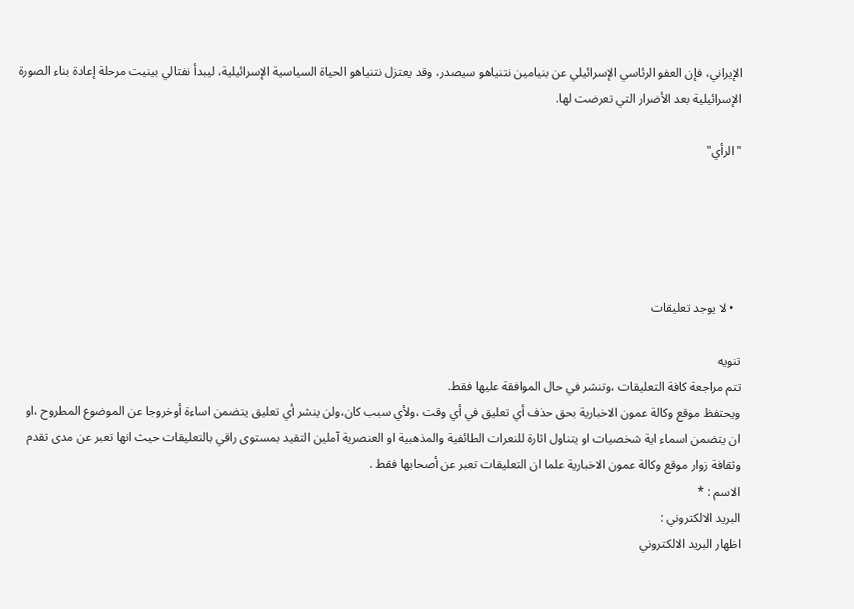الإيراني، فإن العفو الرئاسي الإسرائيلي عن بنيامين نتنياهو سيصدر، وقد يعتزل نتنياهو الحياة السياسية الإسرائيلية، ليبدأ نفتالي بينيت مرحلة إعادة بناء الصورة الإسرائيلية بعد الأضرار التي تعرضت لها.

"الرأي"





  • لا يوجد تعليقات

تنويه
تتم مراجعة كافة التعليقات ،وتنشر في حال الموافقة عليها فقط.
ويحتفظ موقع وكالة عمون الاخبارية بحق حذف أي تعليق في أي وقت ،ولأي سبب كان،ولن ينشر أي تعليق يتضمن اساءة أوخروجا عن الموضوع المطروح ،او ان يتضمن اسماء اية شخصيات او يتناول اثارة للنعرات الطائفية والمذهبية او العنصرية آملين التقيد بمستوى راقي بالتعليقات حيث انها تعبر عن مدى تقدم وثقافة زوار موقع وكالة عمون الاخبارية علما ان التعليقات تعبر عن أصحابها فقط .
الاسم : *
البريد الالكتروني :
اظهار البريد الالكتروني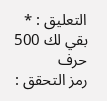التعليق : *
بقي لك 500 حرف
رمز التحقق :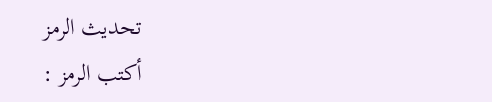تحديث الرمز
أكتب الرمز :